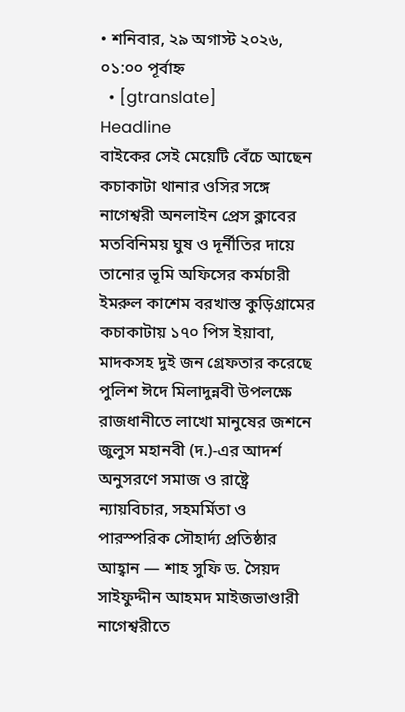• শনিবার, ২৯ অগাস্ট ২০২৬, ০১:০০ পূর্বাহ্ন
  • [gtranslate]
Headline
বাইকের সেই মেয়েটি বেঁচে আছেন কচাকাটা থানার ওসির সঙ্গে নাগেশ্বরী অনলাইন প্রেস ক্লাবের মতবিনিময় ঘুষ ও দূর্নীতির দায়ে তানোর ভূমি অফিসের কর্মচারী ইমরুল কাশেম বরখাস্ত কুড়িগ্রামের কচাকাটায় ১৭০ পিস ইয়াবা, মাদকসহ দুই জন গ্রেফতার করেছে পুলিশ ঈদে মিলাদুন্নবী উপলক্ষে রাজধানীতে লাখো মানুষের জশনে জুলুস মহানবী (দ.)-এর আদর্শ অনুসরণে সমাজ ও রাষ্ট্রে ন্যায়বিচার, সহমর্মিতা ও পারস্পরিক সৌহার্দ্য প্রতিষ্ঠার আহ্বান — শাহ সুফি ড. সৈয়দ সাইফুদ্দীন আহমদ মাইজভাণ্ডারী নাগেশ্বরীতে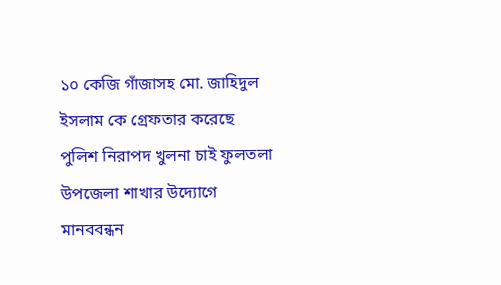১০ কেজি গাঁজাসহ মো. জাহিদুল ইসলাম কে গ্রেফতার করেছে পুলিশ নিরাপদ খুলনা চাই ফুলতলা উপজেলা শাখার উদ্যোগে মানববন্ধন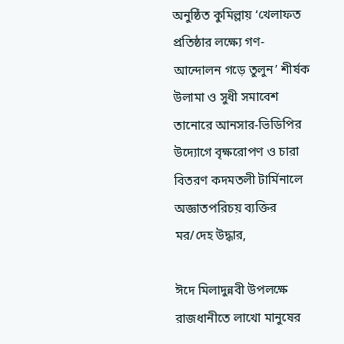অনুষ্ঠিত কুমিল্লায় ‘খেলাফত প্রতিষ্ঠার লক্ষ্যে গণ-আন্দোলন গড়ে তুলুন’ শীর্ষক উলামা ও সুধী সমাবেশ তানোরে আনসার-ভিডিপির উদ্যোগে বৃক্ষরোপণ ও চারা বিতরণ কদমতলী টার্মিনালে অজ্ঞাতপরিচয় ব্যক্তির মর/দেহ উদ্ধার,

ঈদে মিলাদুন্নবী উপলক্ষে রাজধানীতে লাখো মানুষের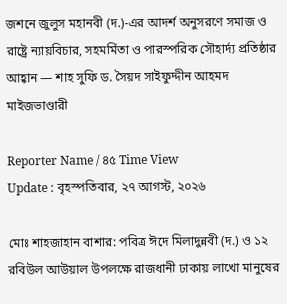জশনে জুলুস মহানবী (দ.)-এর আদর্শ অনুসরণে সমাজ ও রাষ্ট্রে ন্যায়বিচার, সহমর্মিতা ও পারস্পরিক সৌহার্দ্য প্রতিষ্ঠার আহ্বান — শাহ সুফি ড. সৈয়দ সাইফুদ্দীন আহমদ মাইজভাণ্ডারী

Reporter Name / ৪৫ Time View
Update : বৃহস্পতিবার, ২৭ আগস্ট, ২০২৬

মোঃ শাহজাহান বাশার: পবিত্র ঈদে মিলাদুন্নবী (দ.) ও ১২ রবিউল আউয়াল উপলক্ষে রাজধানী ঢাকায় লাখো মানুষের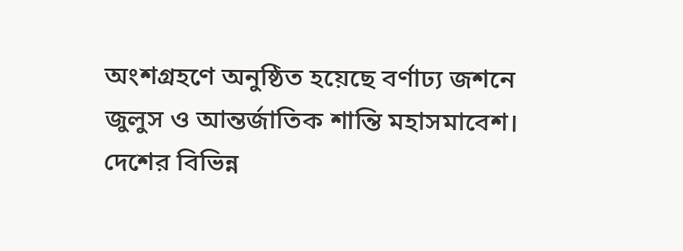অংশগ্রহণে অনুষ্ঠিত হয়েছে বর্ণাঢ্য জশনে জুলুস ও আন্তর্জাতিক শান্তি মহাসমাবেশ। দেশের বিভিন্ন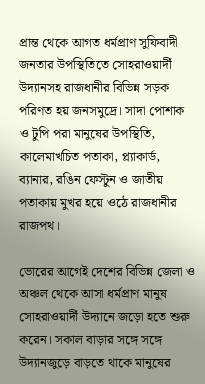প্রান্ত থেকে আগত ধর্মপ্রাণ সুফিবাদী জনতার উপস্থিতিতে সোহরাওয়ার্দী উদ্যানসহ রাজধানীর বিভিন্ন সড়ক পরিণত হয় জনসমুদ্রে। সাদা পোশাক ও টুপি পরা মানুষের উপস্থিতি, কালেমাখচিত পতাকা, প্ল্যাকার্ড, ব্যানার, রঙিন ফেস্টুন ও জাতীয় পতাকায় মুখর হয়ে ওঠে রাজধানীর রাজপথ।

ভোরের আগেই দেশের বিভিন্ন জেলা ও অঞ্চল থেকে আসা ধর্মপ্রাণ মানুষ সোহরাওয়ার্দী উদ্যানে জড়ো হতে শুরু করেন। সকাল বাড়ার সঙ্গে সঙ্গে উদ্যানজুড়ে বাড়তে থাকে মানুষের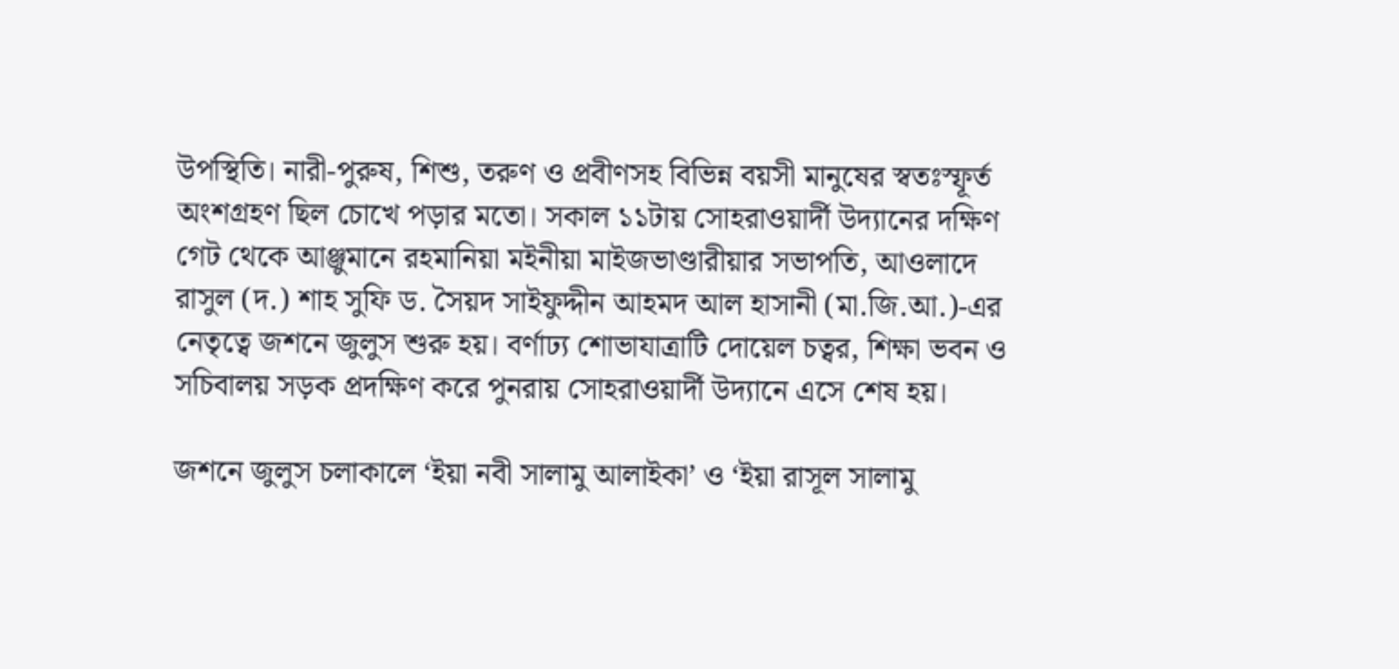উপস্থিতি। নারী-পুরুষ, শিশু, তরুণ ও প্রবীণসহ বিভিন্ন বয়সী মানুষের স্বতঃস্ফূর্ত অংশগ্রহণ ছিল চোখে পড়ার মতো। সকাল ১১টায় সোহরাওয়ার্দী উদ্যানের দক্ষিণ গেট থেকে আঞ্জুমানে রহমানিয়া মইনীয়া মাইজভাণ্ডারীয়ার সভাপতি, আওলাদে রাসুল (দ.) শাহ সুফি ড. সৈয়দ সাইফুদ্দীন আহমদ আল হাসানী (মা.জি.আ.)-এর নেতৃত্বে জশনে জুলুস শুরু হয়। বর্ণাঢ্য শোভাযাত্রাটি দোয়েল চত্বর, শিক্ষা ভবন ও সচিবালয় সড়ক প্রদক্ষিণ করে পুনরায় সোহরাওয়ার্দী উদ্যানে এসে শেষ হয়।

জশনে জুলুস চলাকালে ‘ইয়া নবী সালামু আলাইকা’ ও ‘ইয়া রাসূল সালামু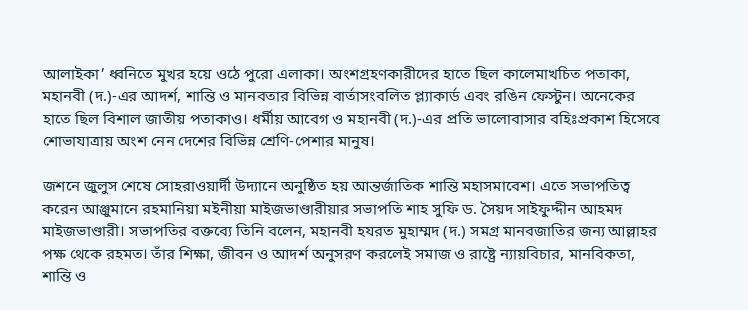আলাইকা’ ধ্বনিতে মুখর হয়ে ওঠে পুরো এলাকা। অংশগ্রহণকারীদের হাতে ছিল কালেমাখচিত পতাকা, মহানবী (দ.)-এর আদর্শ, শান্তি ও মানবতার বিভিন্ন বার্তাসংবলিত প্ল্যাকার্ড এবং রঙিন ফেস্টুন। অনেকের হাতে ছিল বিশাল জাতীয় পতাকাও। ধর্মীয় আবেগ ও মহানবী (দ.)-এর প্রতি ভালোবাসার বহিঃপ্রকাশ হিসেবে শোভাযাত্রায় অংশ নেন দেশের বিভিন্ন শ্রেণি-পেশার মানুষ।

জশনে জুলুস শেষে সোহরাওয়ার্দী উদ্যানে অনুষ্ঠিত হয় আন্তর্জাতিক শান্তি মহাসমাবেশ। এতে সভাপতিত্ব করেন আঞ্জুমানে রহমানিয়া মইনীয়া মাইজভাণ্ডারীয়ার সভাপতি শাহ সুফি ড. সৈয়দ সাইফুদ্দীন আহমদ মাইজভাণ্ডারী। সভাপতির বক্তব্যে তিনি বলেন, মহানবী হযরত মুহাম্মদ (দ.) সমগ্র মানবজাতির জন্য আল্লাহর পক্ষ থেকে রহমত। তাঁর শিক্ষা, জীবন ও আদর্শ অনুসরণ করলেই সমাজ ও রাষ্ট্রে ন্যায়বিচার, মানবিকতা, শান্তি ও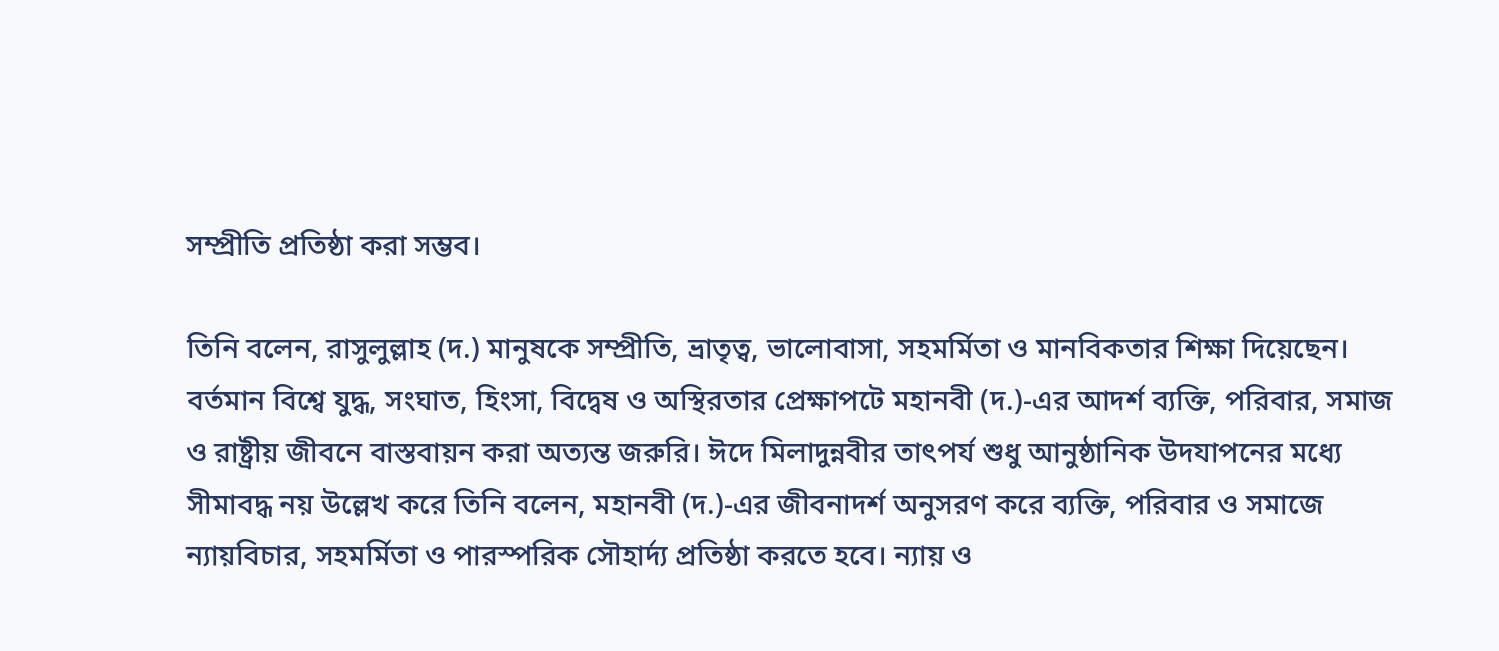সম্প্রীতি প্রতিষ্ঠা করা সম্ভব।

তিনি বলেন, রাসুলুল্লাহ (দ.) মানুষকে সম্প্রীতি, ভ্রাতৃত্ব, ভালোবাসা, সহমর্মিতা ও মানবিকতার শিক্ষা দিয়েছেন। বর্তমান বিশ্বে যুদ্ধ, সংঘাত, হিংসা, বিদ্বেষ ও অস্থিরতার প্রেক্ষাপটে মহানবী (দ.)-এর আদর্শ ব্যক্তি, পরিবার, সমাজ ও রাষ্ট্রীয় জীবনে বাস্তবায়ন করা অত্যন্ত জরুরি। ঈদে মিলাদুন্নবীর তাৎপর্য শুধু আনুষ্ঠানিক উদযাপনের মধ্যে সীমাবদ্ধ নয় উল্লেখ করে তিনি বলেন, মহানবী (দ.)-এর জীবনাদর্শ অনুসরণ করে ব্যক্তি, পরিবার ও সমাজে ন্যায়বিচার, সহমর্মিতা ও পারস্পরিক সৌহার্দ্য প্রতিষ্ঠা করতে হবে। ন্যায় ও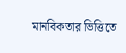মানবিকতার ভিত্তিতে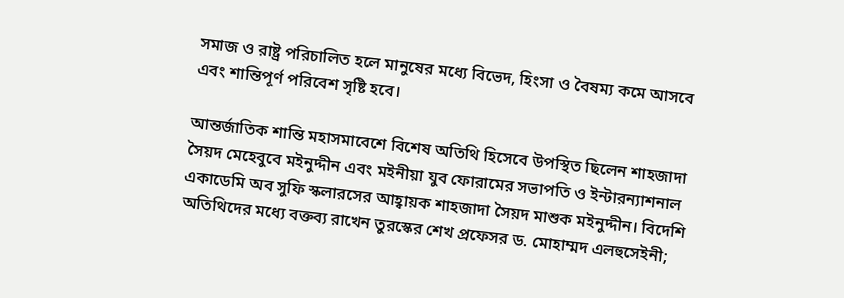সমাজ ও রাষ্ট্র পরিচালিত হলে মানুষের মধ্যে বিভেদ, হিংসা ও বৈষম্য কমে আসবে এবং শান্তিপূর্ণ পরিবেশ সৃষ্টি হবে।

আন্তর্জাতিক শান্তি মহাসমাবেশে বিশেষ অতিথি হিসেবে উপস্থিত ছিলেন শাহজাদা সৈয়দ মেহেবুবে মইনুদ্দীন এবং মইনীয়া যুব ফোরামের সভাপতি ও ইন্টারন্যাশনাল একাডেমি অব সুফি স্কলারসের আহ্বায়ক শাহজাদা সৈয়দ মাশুক মইনুদ্দীন। বিদেশি অতিথিদের মধ্যে বক্তব্য রাখেন তুরস্কের শেখ প্রফেসর ড. মোহাম্মদ এলহুসেইনী;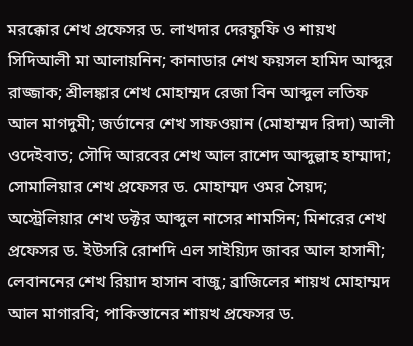মরক্কোর শেখ প্রফেসর ড. লাখদার দেরফুফি ও শায়খ সিদিআলী মা আলায়নিন; কানাডার শেখ ফয়সল হামিদ আব্দুর রাজ্জাক; শ্রীলঙ্কার শেখ মোহাম্মদ রেজা বিন আব্দুল লতিফ আল মাগদুমী; জর্ডানের শেখ সাফওয়ান (মোহাম্মদ রিদা) আলী ওদেইবাত; সৌদি আরবের শেখ আল রাশেদ আব্দুল্লাহ হাম্মাদা; সোমালিয়ার শেখ প্রফেসর ড. মোহাম্মদ ওমর সৈয়দ; অস্ট্রেলিয়ার শেখ ডক্টর আব্দুল নাসের শামসিন; মিশরের শেখ প্রফেসর ড. ইউসরি রোশদি এল সাইয়্যিদ জাবর আল হাসানী; লেবাননের শেখ রিয়াদ হাসান বাজু; ব্রাজিলের শায়খ মোহাম্মদ আল মাগারবি; পাকিস্তানের শায়খ প্রফেসর ড.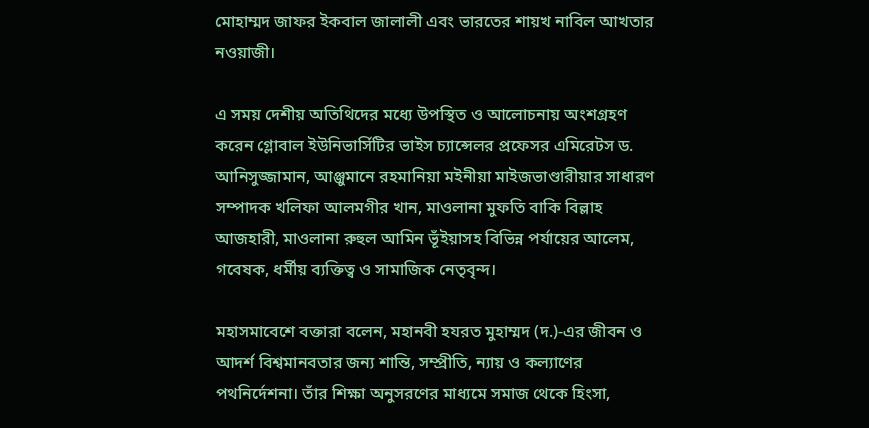মোহাম্মদ জাফর ইকবাল জালালী এবং ভারতের শায়খ নাবিল আখতার নওয়াজী।

এ সময় দেশীয় অতিথিদের মধ্যে উপস্থিত ও আলোচনায় অংশগ্রহণ করেন গ্লোবাল ইউনিভার্সিটির ভাইস চ্যান্সেলর প্রফেসর এমিরেটস ড. আনিসুজ্জামান, আঞ্জুমানে রহমানিয়া মইনীয়া মাইজভাণ্ডারীয়ার সাধারণ সম্পাদক খলিফা আলমগীর খান, মাওলানা মুফতি বাকি বিল্লাহ আজহারী, মাওলানা রুহুল আমিন ভূঁইয়াসহ বিভিন্ন পর্যায়ের আলেম, গবেষক, ধর্মীয় ব্যক্তিত্ব ও সামাজিক নেতৃবৃন্দ।

মহাসমাবেশে বক্তারা বলেন, মহানবী হযরত মুহাম্মদ (দ.)-এর জীবন ও আদর্শ বিশ্বমানবতার জন্য শান্তি, সম্প্রীতি, ন্যায় ও কল্যাণের পথনির্দেশনা। তাঁর শিক্ষা অনুসরণের মাধ্যমে সমাজ থেকে হিংসা,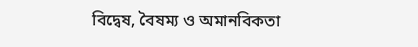বিদ্বেষ, বৈষম্য ও অমানবিকতা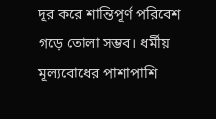দূর করে শান্তিপূর্ণ পরিবেশ গড়ে তোলা সম্ভব। ধর্মীয় মূল্যবোধের পাশাপাশি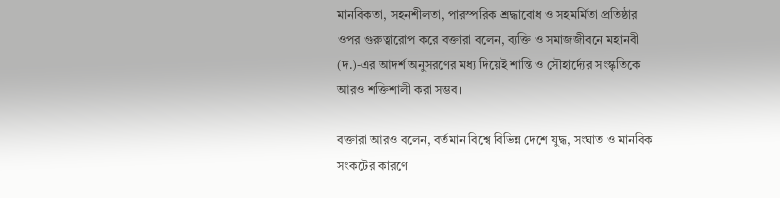মানবিকতা, সহনশীলতা, পারস্পরিক শ্রদ্ধাবোধ ও সহমর্মিতা প্রতিষ্ঠার ওপর গুরুত্বারোপ করে বক্তারা বলেন, ব্যক্তি ও সমাজজীবনে মহানবী (দ.)-এর আদর্শ অনুসরণের মধ্য দিয়েই শান্তি ও সৌহার্দ্যের সংস্কৃতিকে আরও শক্তিশালী করা সম্ভব।

বক্তারা আরও বলেন, বর্তমান বিশ্বে বিভিন্ন দেশে যুদ্ধ, সংঘাত ও মানবিক সংকটের কারণে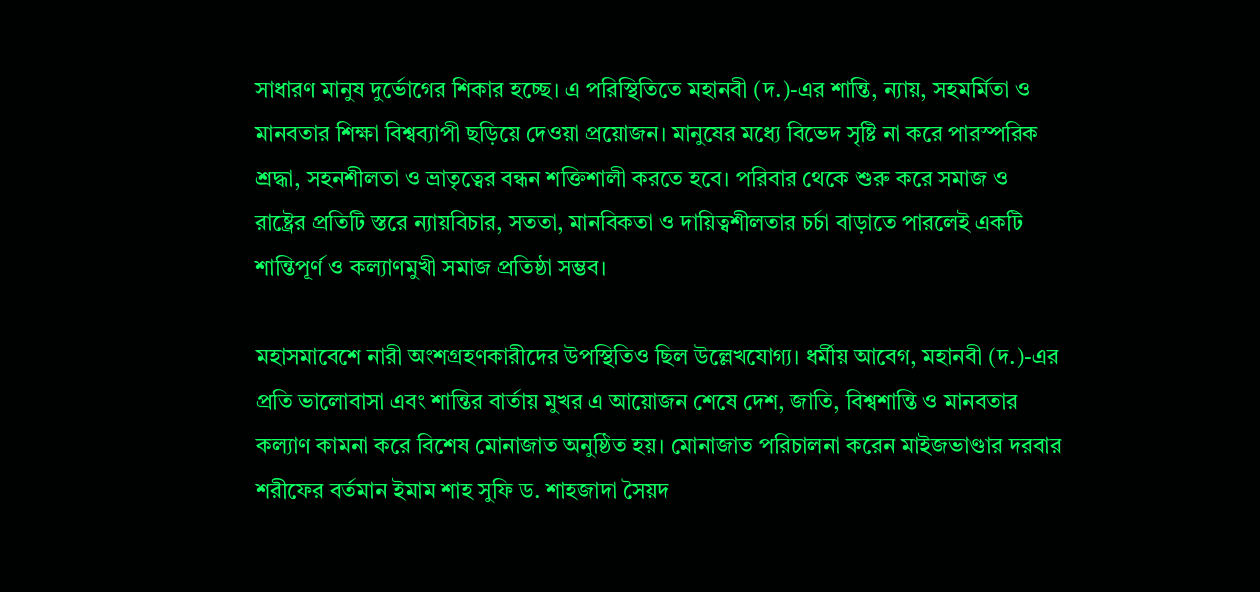সাধারণ মানুষ দুর্ভোগের শিকার হচ্ছে। এ পরিস্থিতিতে মহানবী (দ.)-এর শান্তি, ন্যায়, সহমর্মিতা ও মানবতার শিক্ষা বিশ্বব্যাপী ছড়িয়ে দেওয়া প্রয়োজন। মানুষের মধ্যে বিভেদ সৃষ্টি না করে পারস্পরিক শ্রদ্ধা, সহনশীলতা ও ভ্রাতৃত্বের বন্ধন শক্তিশালী করতে হবে। পরিবার থেকে শুরু করে সমাজ ও রাষ্ট্রের প্রতিটি স্তরে ন্যায়বিচার, সততা, মানবিকতা ও দায়িত্বশীলতার চর্চা বাড়াতে পারলেই একটি শান্তিপূর্ণ ও কল্যাণমুখী সমাজ প্রতিষ্ঠা সম্ভব।

মহাসমাবেশে নারী অংশগ্রহণকারীদের উপস্থিতিও ছিল উল্লেখযোগ্য। ধর্মীয় আবেগ, মহানবী (দ.)-এর প্রতি ভালোবাসা এবং শান্তির বার্তায় মুখর এ আয়োজন শেষে দেশ, জাতি, বিশ্বশান্তি ও মানবতার কল্যাণ কামনা করে বিশেষ মোনাজাত অনুষ্ঠিত হয়। মোনাজাত পরিচালনা করেন মাইজভাণ্ডার দরবার শরীফের বর্তমান ইমাম শাহ সুফি ড. শাহজাদা সৈয়দ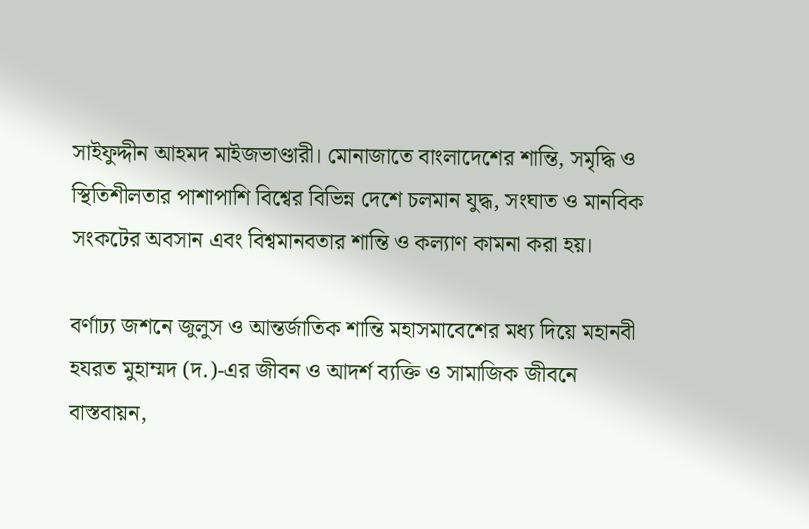সাইফুদ্দীন আহমদ মাইজভাণ্ডারী। মোনাজাতে বাংলাদেশের শান্তি, সমৃদ্ধি ও স্থিতিশীলতার পাশাপাশি বিশ্বের বিভিন্ন দেশে চলমান যুদ্ধ, সংঘাত ও মানবিক সংকটের অবসান এবং বিশ্বমানবতার শান্তি ও কল্যাণ কামনা করা হয়।

বর্ণাঢ্য জশনে জুলুস ও আন্তর্জাতিক শান্তি মহাসমাবেশের মধ্য দিয়ে মহানবী হযরত মুহাম্মদ (দ.)-এর জীবন ও আদর্শ ব্যক্তি ও সামাজিক জীবনে বাস্তবায়ন,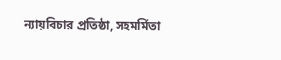ন্যায়বিচার প্রতিষ্ঠা, সহমর্মিতা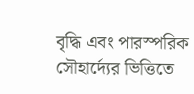বৃদ্ধি এবং পারস্পরিক সৌহার্দ্যের ভিত্তিতে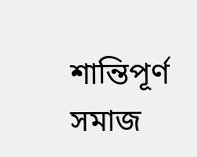শান্তিপূর্ণ সমাজ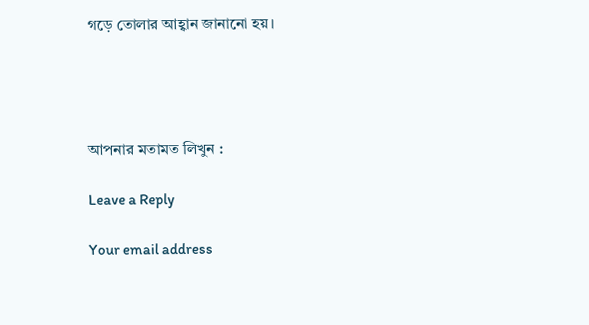গড়ে তোলার আহ্বান জানানো হয়।




আপনার মতামত লিখুন :

Leave a Reply

Your email address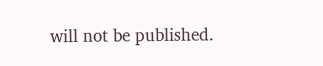will not be published.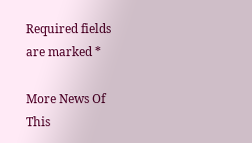Required fields are marked *

More News Of This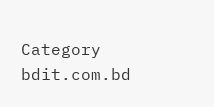Category
bdit.com.bd